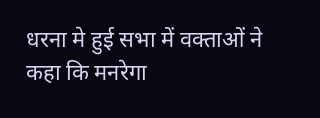धरना मे हुई सभा में वक्ताओं ने कहा कि मनरेगा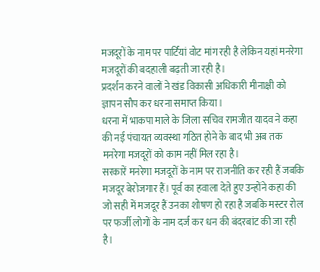मजदूरों के नाम पर पार्टियां वोट मांग रही है लेकिन यहां मनरेगा मजदूरों की बदहाली बढ़ती जा रही है।
प्रदर्शन करने वालों ने खंड विकासी अधिकारी मीनाक्षी को ज्ञापन सौप कर धरना समाप्त किया।
धरना में भाकपा माले के जिला सचिव रामजीत यादव ने कहा की नई पंचायत व्यवस्था गठित होने के बाद भी अब तक मनरेगा मजदूरों को काम नहीं मिल रहा है।
सरकारें मनरेगा मजदूरों के नाम पर राजनीति कर रही हैं जबकि मजदूर बेरोजगार हैं। पूर्व का हवाला देते हुए उन्होंने कहा की जो सही में मजदूर हैं उनका शोषण हो रहा है जबकि मस्टर रोल पर फर्जी लोगों के नाम दर्ज कर धन की बंदरबांट की जा रही है।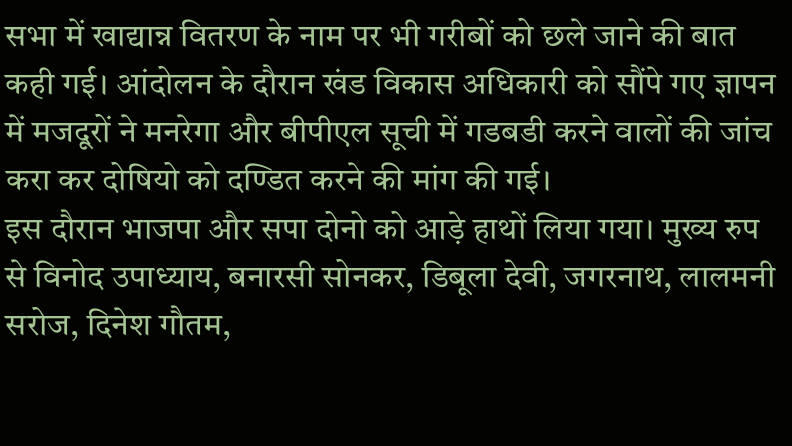सभा में खाद्यान्न वितरण के नाम पर भी गरीबों को छले जाने की बात कही गई। आंदोलन के दौरान खंड विकास अधिकारी को सौंपे गए ज्ञापन में मजदूरों ने मनरेगा और बीपीएल सूची में गडबडी करने वालों की जांच करा कर दोषियो को दण्डित करने की मांग की गई।
इस दौरान भाजपा और सपा दोनो को आड़े हाथों लिया गया। मुख्य रुप से विनोद उपाध्याय, बनारसी सोनकर, डिबूला देवी, जगरनाथ, लालमनी सरोज, दिनेश गौतम,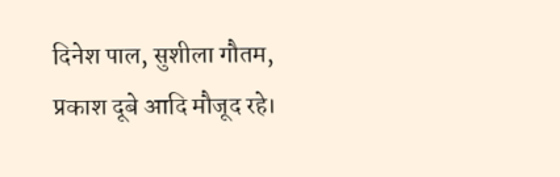दिनेश पाल, सुशीला गौतम, प्रकाश दूबे आदि मौजूद रहे।